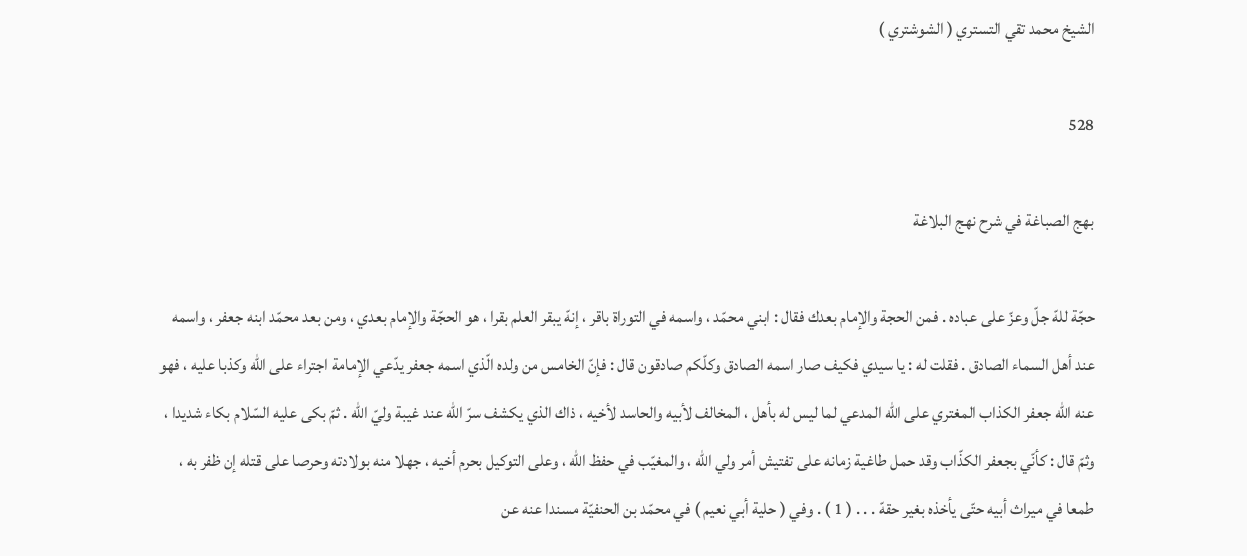الشيخ محمد تقي التستري ( الشوشتري )

528

بهج الصباغة في شرح نهج البلاغة

حجّة للهّ جلّ وعزّ على عباده . فمن الحجة والإمام بعدك فقال : ابني محمّد ، واسمه في التوراة باقر ، إنهّ يبقر العلم بقرا ، هو الحجّة والإمام بعدي ، ومن بعد محمّد ابنه جعفر ، واسمه عند أهل السماء الصادق . فقلت له : يا سيدي فكيف صار اسمه الصادق وكلّكم صادقون قال : فإنّ الخامس من ولده الّذي اسمه جعفر يدّعي الإمامة اجتراء على اللّه وكذبا عليه ، فهو عنه اللّه جعفر الكذاب المغتري على اللّه المدعي لما ليس له بأهل ، المخالف لأبيه والحاسد لأخيه ، ذاك الذي يكشف سرّ اللّه عند غيبة وليّ اللّه . ثمّ بكى عليه السّلام بكاء شديدا ، وثمّ قال : كأنّي بجعفر الكذّاب وقد حمل طاغية زمانه على تفتيش أمر ولي اللّه ، والمغيّب في حفظ اللّه ، وعلى التوكيل بحرم أخيه ، جهلا منه بولادته وحرصا على قتله إن ظفر به ، طمعا في ميراث أبيه حتّى يأخذه بغير حقهّ . . . ( 1 ) . وفي ( حلية أبي نعيم ) في محمّد بن الحنفيّة مسندا عنه عن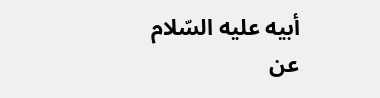أبيه عليه السّلام عن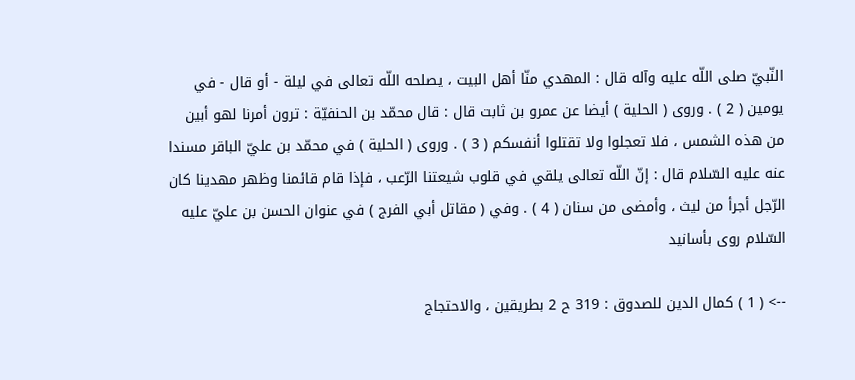النّبيّ صلى اللّه عليه وآله قال : المهدي منّا أهل البيت ، يصلحه اللّه تعالى في ليلة - أو قال - في يومين ( 2 ) . وروى ( الحلية ) أيضا عن عمرو بن ثابت قال : قال محمّد بن الحنفيّة : ترون أمرنا لهو أبين من هذه الشمس ، فلا تعجلوا ولا تقتلوا أنفسكم ( 3 ) . وروى ( الحلية ) في محمّد بن عليّ الباقر مسندا عنه عليه السّلام قال : إنّ اللّه تعالى يلقي في قلوب شيعتنا الرّعب ، فإذا قام قائمنا وظهر مهدينا كان الرّجل أجرأ من ليث ، وأمضى من سنان ( 4 ) . وفي ( مقاتل أبي الفرج ) في عنوان الحسن بن عليّ عليه السّلام روى بأسانيد

--> ( 1 ) كمال الدين للصدوق : 319 ح 2 بطريقين ، والاحتجاج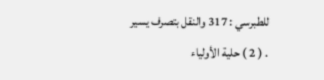للطبرسي : 317 والنقل بتصرف يسير . ( 2 ) حلية الأولياء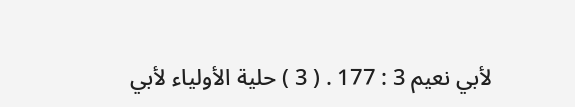لأبي نعيم 3 : 177 . ( 3 ) حلية الأولياء لأبي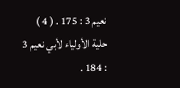نعيم 3 : 175 . ( 4 ) حلية الأولياء لأبي نعيم 3 : 184 .